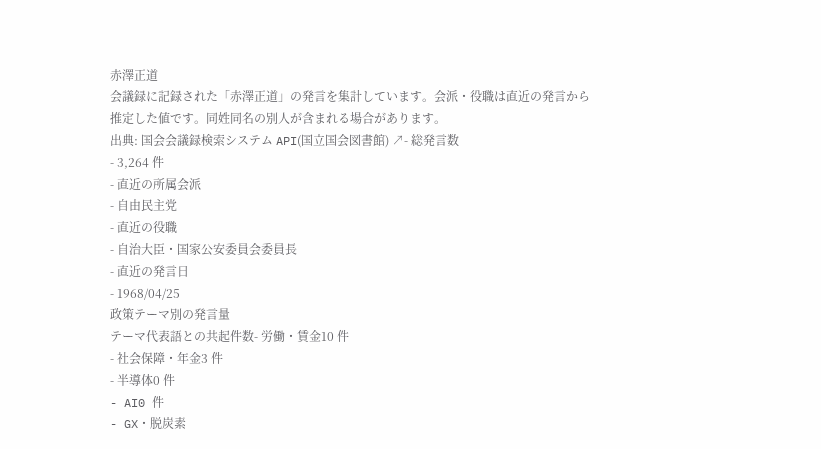赤澤正道
会議録に記録された「赤澤正道」の発言を集計しています。会派・役職は直近の発言から推定した値です。同姓同名の別人が含まれる場合があります。
出典: 国会会議録検索システム API(国立国会図書館) ↗- 総発言数
- 3,264 件
- 直近の所属会派
- 自由民主党
- 直近の役職
- 自治大臣・国家公安委員会委員長
- 直近の発言日
- 1968/04/25
政策テーマ別の発言量
テーマ代表語との共起件数- 労働・賃金10 件
- 社会保障・年金3 件
- 半導体0 件
- AI0 件
- GX・脱炭素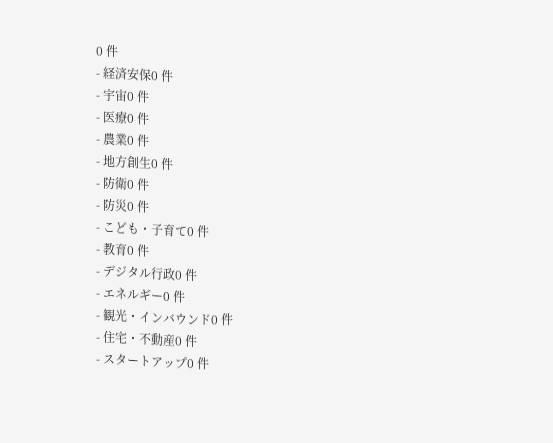0 件
- 経済安保0 件
- 宇宙0 件
- 医療0 件
- 農業0 件
- 地方創生0 件
- 防衛0 件
- 防災0 件
- こども・子育て0 件
- 教育0 件
- デジタル行政0 件
- エネルギー0 件
- 観光・インバウンド0 件
- 住宅・不動産0 件
- スタートアップ0 件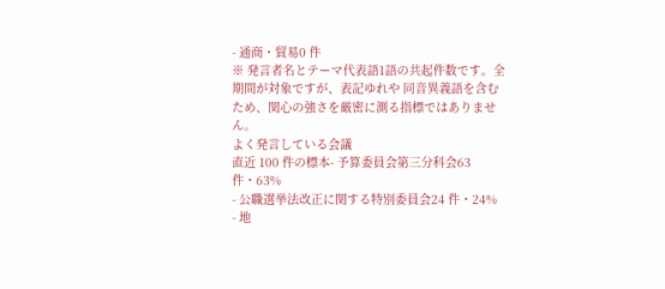- 通商・貿易0 件
※ 発言者名とテーマ代表語1語の共起件数です。全期間が対象ですが、表記ゆれや 同音異義語を含むため、関心の強さを厳密に測る指標ではありません。
よく発言している会議
直近 100 件の標本- 予算委員会第三分科会63 件・63%
- 公職選挙法改正に関する特別委員会24 件・24%
- 地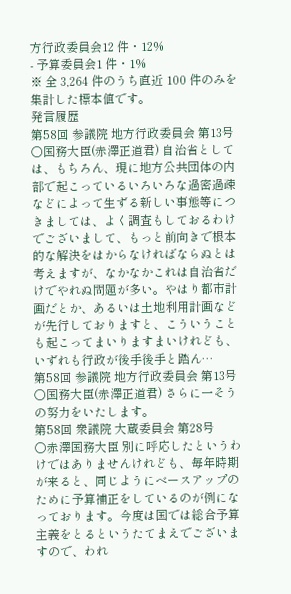方行政委員会12 件・12%
- 予算委員会1 件・1%
※ 全 3,264 件のうち直近 100 件のみを集計した標本値です。
発言履歴
第58回 参議院 地方行政委員会 第13号
○国務大臣(赤澤正道君) 自治省としては、もちろん、現に地方公共団体の内部で起こっているいろいろな過密過疎などによって生ずる新しい事態等につきましては、よく調査もしておるわけでございまして、もっと前向きで根本的な解決をはからなければならぬとは考えますが、なかなかこれは自治省だけでやれぬ問題が多い。やはり都市計画だとか、あるいは土地利用計画などが先行しておりますと、こういうことも起こってまいりますまいけれども、いずれも行政が後手後手と踏ん…
第58回 参議院 地方行政委員会 第13号
○国務大臣(赤澤正道君) さらに一そうの努力をいたします。
第58回 衆議院 大蔵委員会 第28号
○赤澤国務大臣 別に呼応したというわけではありませんけれども、毎年時期が来ると、同じようにベースアップのために予算補正をしているのが例になっております。今度は国では総合予算主義をとるというたてまえでございますので、われ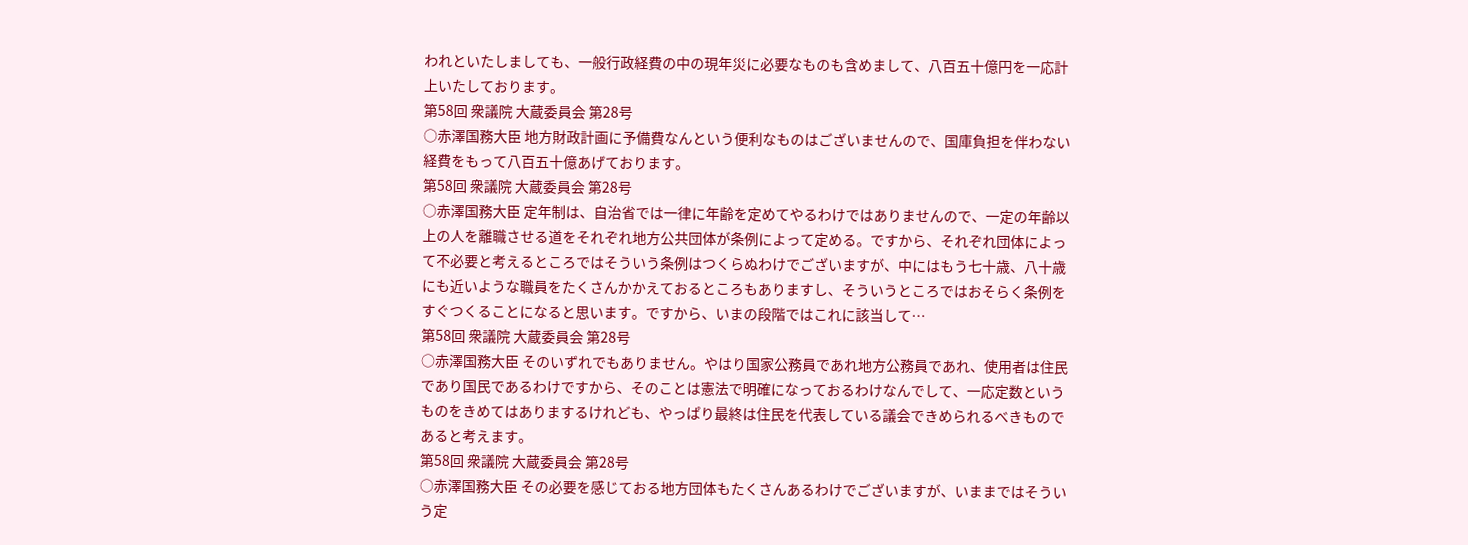われといたしましても、一般行政経費の中の現年災に必要なものも含めまして、八百五十億円を一応計上いたしております。
第58回 衆議院 大蔵委員会 第28号
○赤澤国務大臣 地方財政計画に予備費なんという便利なものはございませんので、国庫負担を伴わない経費をもって八百五十億あげております。
第58回 衆議院 大蔵委員会 第28号
○赤澤国務大臣 定年制は、自治省では一律に年齢を定めてやるわけではありませんので、一定の年齢以上の人を離職させる道をそれぞれ地方公共団体が条例によって定める。ですから、それぞれ団体によって不必要と考えるところではそういう条例はつくらぬわけでございますが、中にはもう七十歳、八十歳にも近いような職員をたくさんかかえておるところもありますし、そういうところではおそらく条例をすぐつくることになると思います。ですから、いまの段階ではこれに該当して…
第58回 衆議院 大蔵委員会 第28号
○赤澤国務大臣 そのいずれでもありません。やはり国家公務員であれ地方公務員であれ、使用者は住民であり国民であるわけですから、そのことは憲法で明確になっておるわけなんでして、一応定数というものをきめてはありまするけれども、やっぱり最終は住民を代表している議会できめられるべきものであると考えます。
第58回 衆議院 大蔵委員会 第28号
○赤澤国務大臣 その必要を感じておる地方団体もたくさんあるわけでございますが、いままではそういう定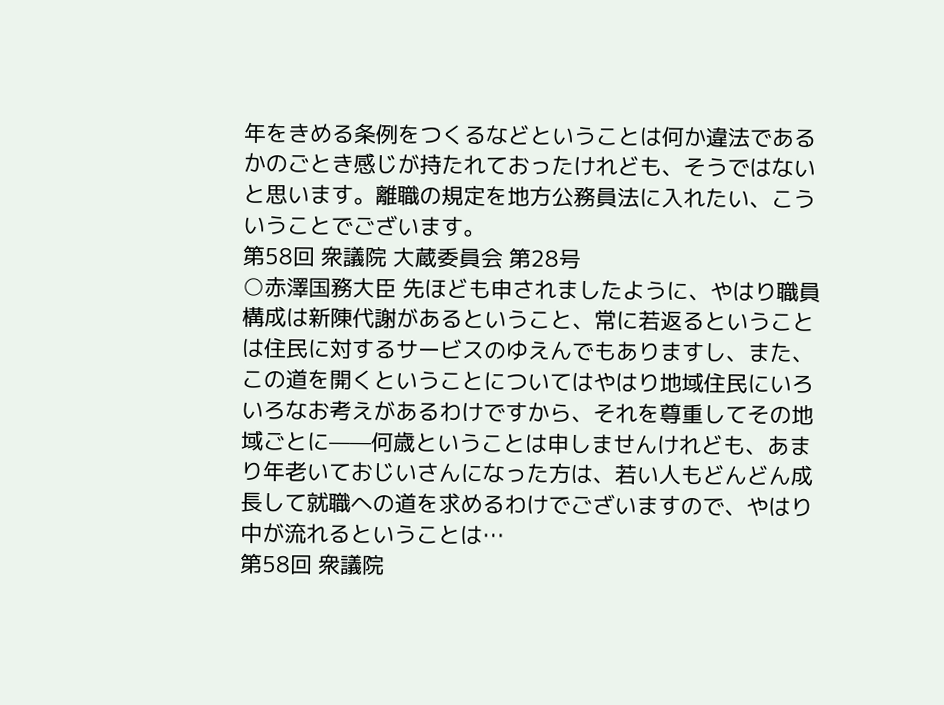年をきめる条例をつくるなどということは何か違法であるかのごとき感じが持たれておったけれども、そうではないと思います。離職の規定を地方公務員法に入れたい、こういうことでございます。
第58回 衆議院 大蔵委員会 第28号
○赤澤国務大臣 先ほども申されましたように、やはり職員構成は新陳代謝があるということ、常に若返るということは住民に対するサービスのゆえんでもありますし、また、この道を開くということについてはやはり地域住民にいろいろなお考えがあるわけですから、それを尊重してその地域ごとに——何歳ということは申しませんけれども、あまり年老いておじいさんになった方は、若い人もどんどん成長して就職への道を求めるわけでございますので、やはり中が流れるということは…
第58回 衆議院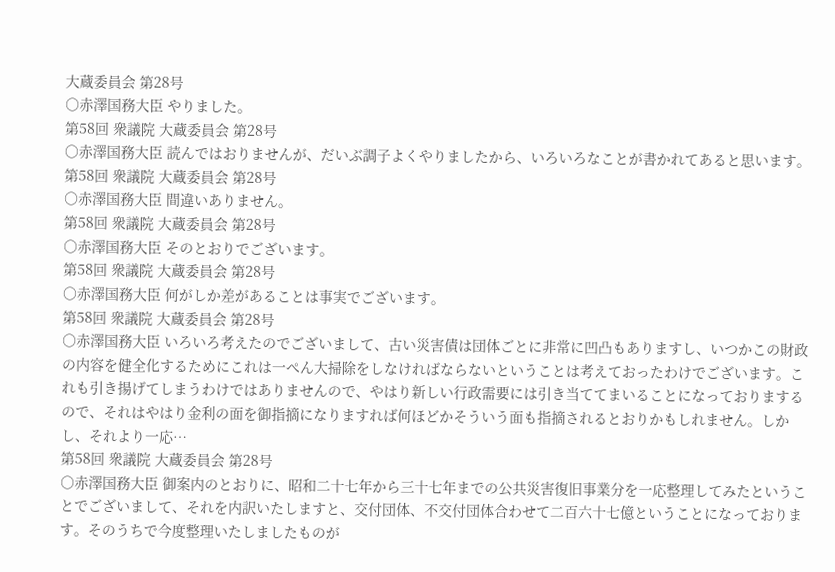大蔵委員会 第28号
○赤澤国務大臣 やりました。
第58回 衆議院 大蔵委員会 第28号
○赤澤国務大臣 読んではおりませんが、だいぶ調子よくやりましたから、いろいろなことが書かれてあると思います。
第58回 衆議院 大蔵委員会 第28号
○赤澤国務大臣 間違いありません。
第58回 衆議院 大蔵委員会 第28号
○赤澤国務大臣 そのとおりでございます。
第58回 衆議院 大蔵委員会 第28号
○赤澤国務大臣 何がしか差があることは事実でございます。
第58回 衆議院 大蔵委員会 第28号
○赤澤国務大臣 いろいろ考えたのでございまして、古い災害債は団体ごとに非常に凹凸もありますし、いつかこの財政の内容を健全化するためにこれは一ぺん大掃除をしなければならないということは考えておったわけでございます。これも引き揚げてしまうわけではありませんので、やはり新しい行政需要には引き当ててまいることになっておりまするので、それはやはり金利の面を御指摘になりますれば何ほどかそういう面も指摘されるとおりかもしれません。しかし、それより一応…
第58回 衆議院 大蔵委員会 第28号
○赤澤国務大臣 御案内のとおりに、昭和二十七年から三十七年までの公共災害復旧事業分を一応整理してみたということでございまして、それを内訳いたしますと、交付団体、不交付団体合わせて二百六十七億ということになっております。そのうちで今度整理いたしましたものが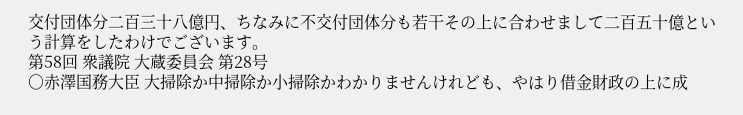交付団体分二百三十八億円、ちなみに不交付団体分も若干その上に合わせまして二百五十億という計算をしたわけでございます。
第58回 衆議院 大蔵委員会 第28号
○赤澤国務大臣 大掃除か中掃除か小掃除かわかりませんけれども、やはり借金財政の上に成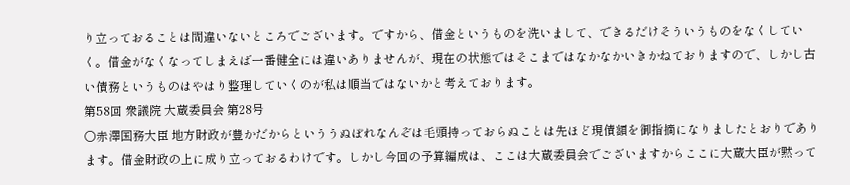り立っておることは間違いないところでございます。ですから、借金というものを洗いまして、できるだけそういうものをなくしていく。借金がなくなってしまえば一番健全には違いありませんが、現在の状態ではそこまではなかなかいきかねておりますので、しかし古い債務というものはやはり整理していくのが私は順当ではないかと考えております。
第58回 衆議院 大蔵委員会 第28号
○赤澤国務大臣 地方財政が豊かだからといううぬぼれなんぞは毛頭持っておらぬことは先ほど現債額を御指摘になりましたとおりであります。借金財政の上に成り立っておるわけです。しかし今回の予算編成は、ここは大蔵委員会でございますからここに大蔵大臣が黙って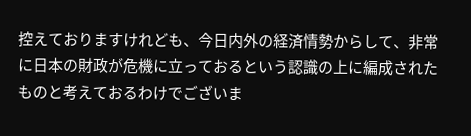控えておりますけれども、今日内外の経済情勢からして、非常に日本の財政が危機に立っておるという認識の上に編成されたものと考えておるわけでございま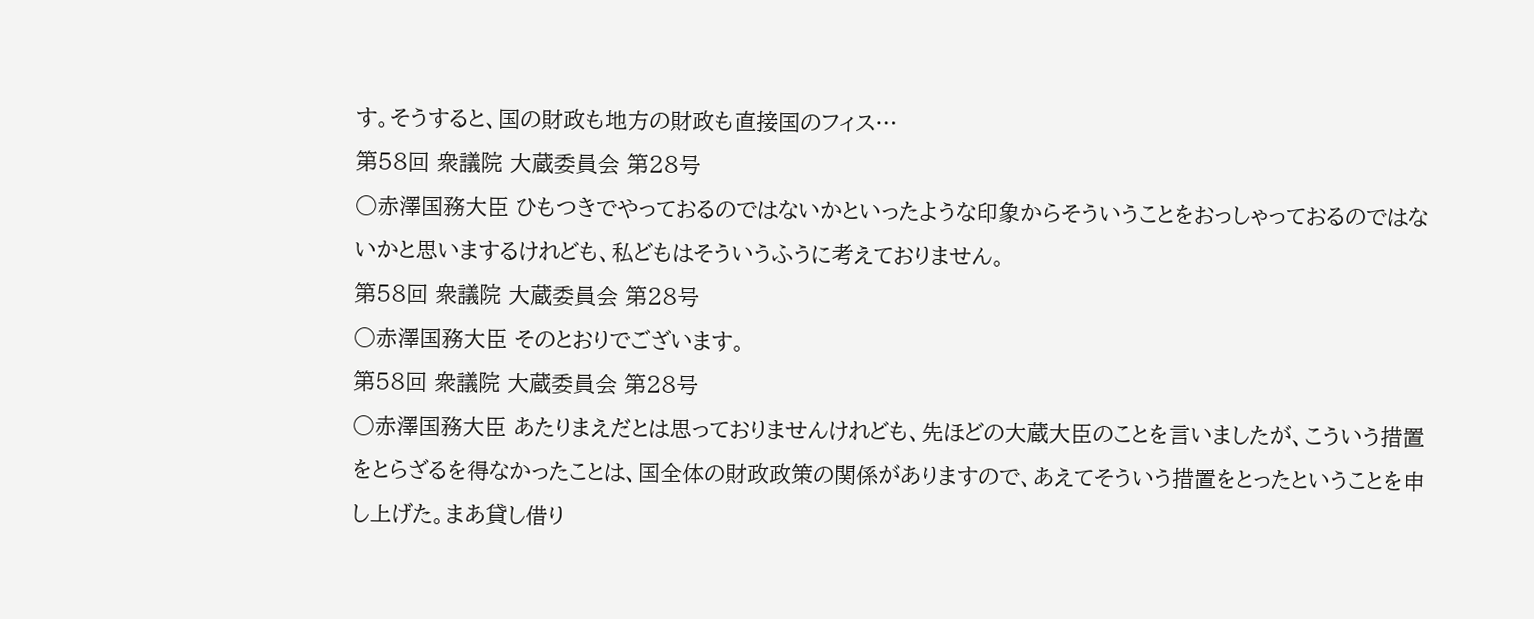す。そうすると、国の財政も地方の財政も直接国のフィス…
第58回 衆議院 大蔵委員会 第28号
○赤澤国務大臣 ひもつきでやっておるのではないかといったような印象からそういうことをおっしゃっておるのではないかと思いまするけれども、私どもはそういうふうに考えておりません。
第58回 衆議院 大蔵委員会 第28号
○赤澤国務大臣 そのとおりでございます。
第58回 衆議院 大蔵委員会 第28号
○赤澤国務大臣 あたりまえだとは思っておりませんけれども、先ほどの大蔵大臣のことを言いましたが、こういう措置をとらざるを得なかったことは、国全体の財政政策の関係がありますので、あえてそういう措置をとったということを申し上げた。まあ貸し借り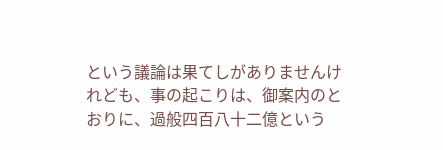という議論は果てしがありませんけれども、事の起こりは、御案内のとおりに、過般四百八十二億という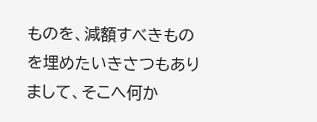ものを、減額すべきものを埋めたいきさつもありまして、そこへ何か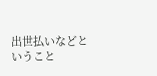出世払いなどということ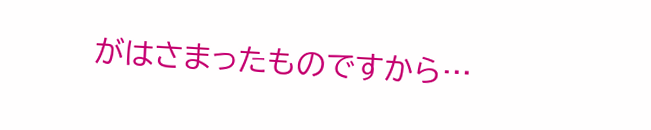がはさまったものですから…